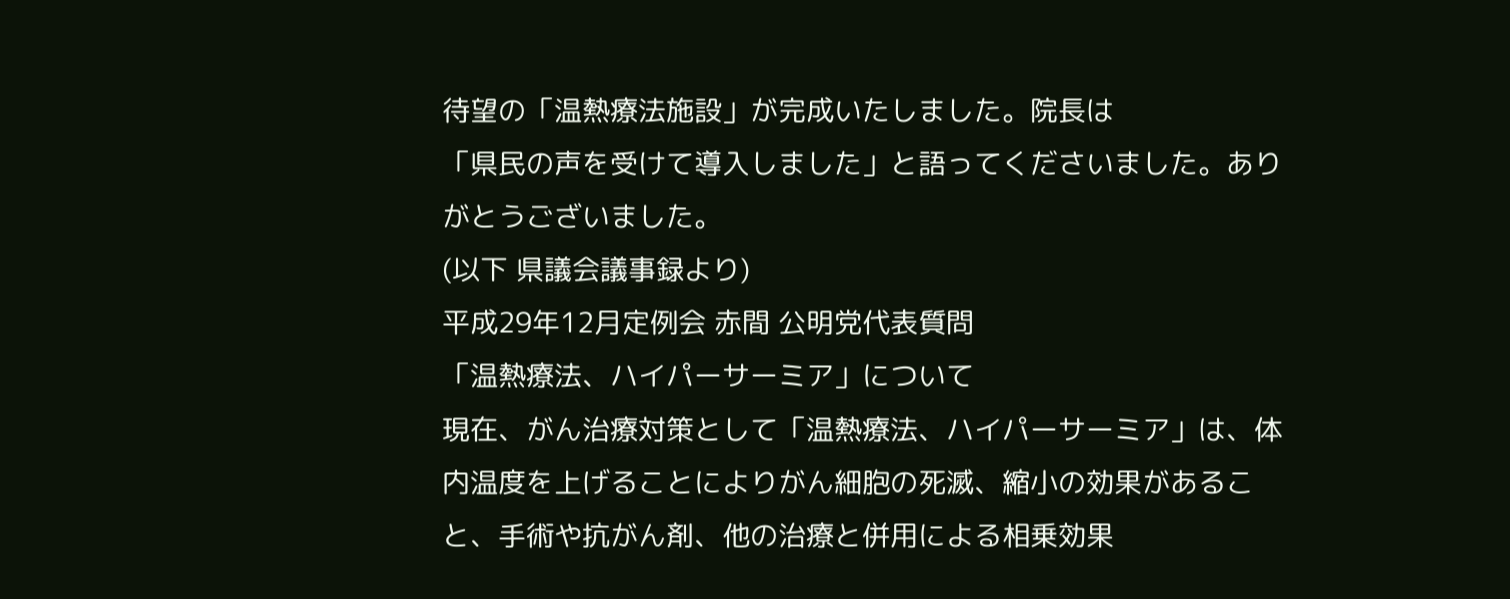待望の「温熱療法施設」が完成いたしました。院長は
「県民の声を受けて導入しました」と語ってくださいました。ありがとうございました。
(以下 県議会議事録より)
平成29年12月定例会 赤間 公明党代表質問
「温熱療法、ハイパーサーミア」について
現在、がん治療対策として「温熱療法、ハイパーサーミア」は、体内温度を上げることによりがん細胞の死滅、縮小の効果があること、手術や抗がん剤、他の治療と併用による相乗効果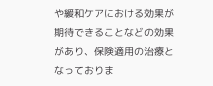や緩和ケアにおける効果が期待できることなどの効果があり、保険適用の治療となっておりま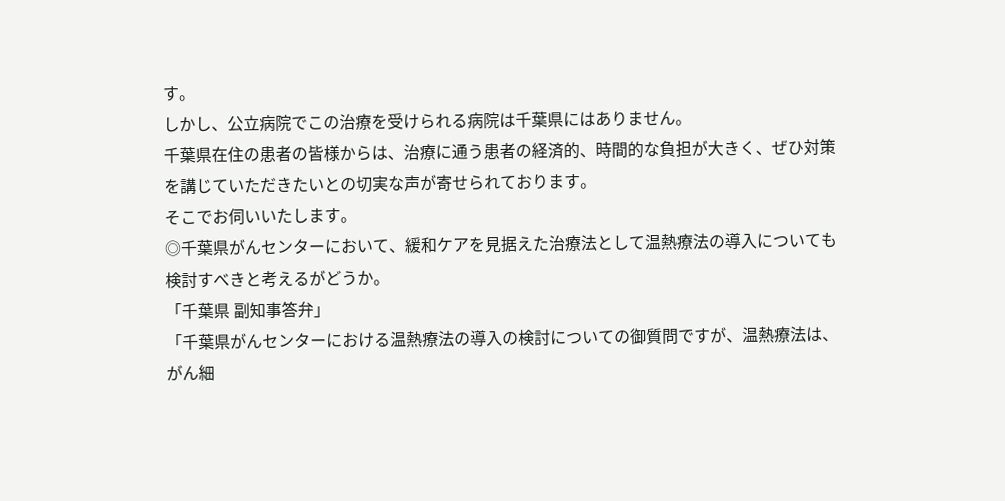す。
しかし、公立病院でこの治療を受けられる病院は千葉県にはありません。
千葉県在住の患者の皆様からは、治療に通う患者の経済的、時間的な負担が大きく、ぜひ対策を講じていただきたいとの切実な声が寄せられております。
そこでお伺いいたします。
◎千葉県がんセンターにおいて、緩和ケアを見据えた治療法として温熱療法の導入についても検討すべきと考えるがどうか。
「千葉県 副知事答弁」
「千葉県がんセンターにおける温熱療法の導入の検討についての御質問ですが、温熱療法は、がん細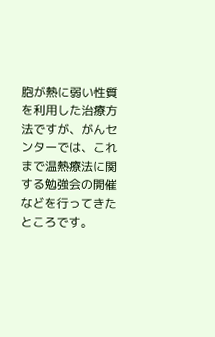胞が熱に弱い性質を利用した治療方法ですが、がんセンターでは、これまで温熱療法に関する勉強会の開催などを行ってきたところです。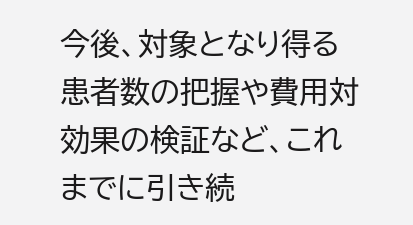今後、対象となり得る患者数の把握や費用対効果の検証など、これまでに引き続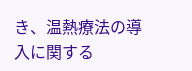き、温熱療法の導入に関する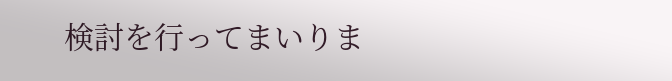検討を行ってまいりま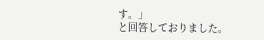す。」
と回答しておりました。